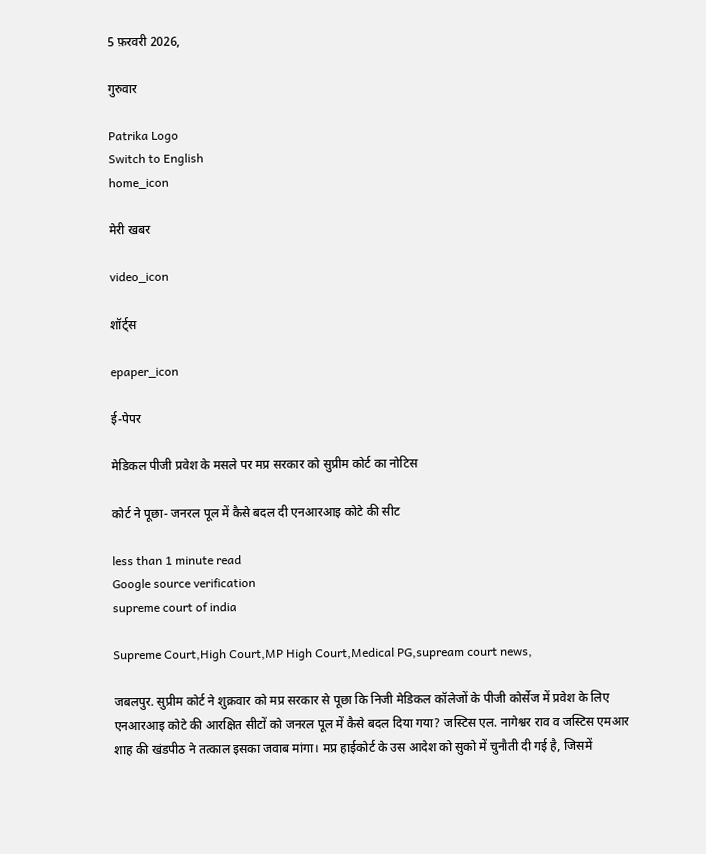5 फ़रवरी 2026,

गुरुवार

Patrika Logo
Switch to English
home_icon

मेरी खबर

video_icon

शॉर्ट्स

epaper_icon

ई-पेपर

मेडिकल पीजी प्रवेश के मसले पर मप्र सरकार को सुप्रीम कोर्ट का नोटिस

कोर्ट ने पूछा- जनरल पूल में कैसे बदल दी एनआरआइ कोटे की सीट

less than 1 minute read
Google source verification
supreme court of india

Supreme Court,High Court,MP High Court,Medical PG,supream court news,

जबलपुर. सुप्रीम कोर्ट ने शुक्रवार को मप्र सरकार से पूछा कि निजी मेडिकल कॉलेजों के पीजी कोर्सेज में प्रवेश के लिए एनआरआइ कोटे की आरक्षित सीटों को जनरल पूल में कैसे बदल दिया गया? जस्टिस एल. नागेश्वर राव व जस्टिस एमआर शाह की खंडपीठ ने तत्काल इसका जवाब मांगा। मप्र हाईकोर्ट के उस आदेश को सुको में चुनौती दी गई है, जिसमें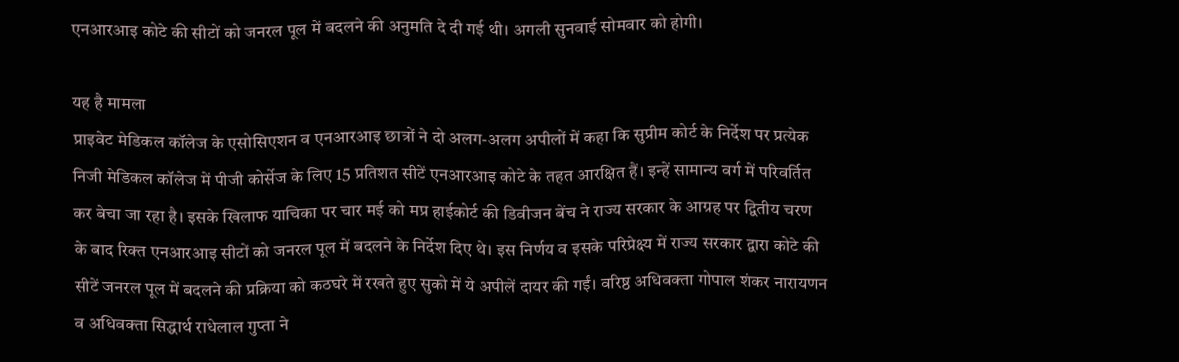एनआरआइ कोटे की सीटों को जनरल पूल में बदलने की अनुमति दे दी गई थी। अगली सुनवाई सोमवार को होगी।

यह है मामला
प्राइवेट मेडिकल कॉलेज के एसोसिएशन व एनआरआइ छात्रों ने दो अलग-अलग अपीलों में कहा कि सुप्रीम कोर्ट के निर्देश पर प्रत्येक निजी मेडिकल कॉलेज में पीजी कोर्सेज के लिए 15 प्रतिशत सीटें एनआरआइ कोटे के तहत आरक्षित हैं। इन्हें सामान्य वर्ग में परिवर्तित कर बेचा जा रहा है। इसके खिलाफ याचिका पर चार मई को मप्र हाईकोर्ट की डिवीजन बेंच ने राज्य सरकार के आग्रह पर द्वितीय चरण के बाद रिक्त एनआरआइ सीटों को जनरल पूल में बदलने के निर्देश दिए थे। इस निर्णय व इसके परिप्रेक्ष्य में राज्य सरकार द्वारा कोटे की सीटें जनरल पूल में बदलने की प्रक्रिया को कठघरे में रखते हुए सुको में ये अपीलें दायर की गईं। वरिष्ठ अधिवक्ता गोपाल शंकर नारायणन व अधिवक्ता सिद्धार्थ राधेलाल गुप्ता ने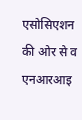एसोसिएशन की ओर से व एनआरआइ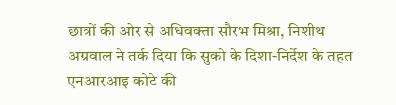छात्रों की ओर से अधिवक्ता सौरभ मिश्रा, निशीथ अग्रवाल ने तर्क दिया कि सुको के दिशा-निर्देश के तहत एनआरआइ कोटे की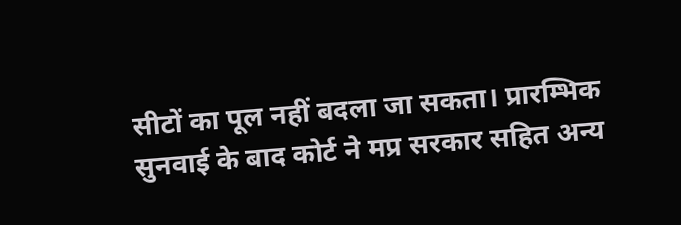सीटों का पूल नहीं बदला जा सकता। प्रारम्भिक सुनवाई के बाद कोर्ट ने मप्र सरकार सहित अन्य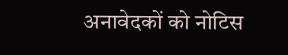अनावेदकों को नोटिस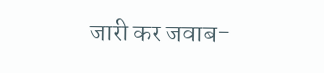जारी कर जवाब-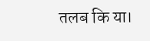तलब कि या।